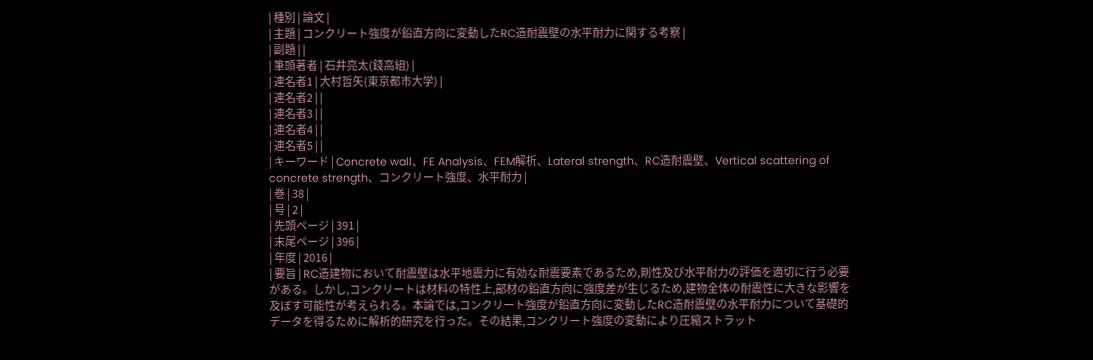| 種別 | 論文 |
| 主題 | コンクリート強度が鉛直方向に変動したRC造耐震壁の水平耐力に関する考察 |
| 副題 | |
| 筆頭著者 | 石井亮太(錢高組) |
| 連名者1 | 大村哲矢(東京都市大学) |
| 連名者2 | |
| 連名者3 | |
| 連名者4 | |
| 連名者5 | |
| キーワード | Concrete wall、FE Analysis、FEM解析、Lateral strength、RC造耐震壁、Vertical scattering of concrete strength、コンクリート強度、水平耐力 |
| 巻 | 38 |
| 号 | 2 |
| 先頭ページ | 391 |
| 末尾ページ | 396 |
| 年度 | 2016 |
| 要旨 | RC造建物において耐震壁は水平地震力に有効な耐震要素であるため,剛性及び水平耐力の評価を適切に行う必要がある。しかし,コンクリートは材料の特性上,部材の鉛直方向に強度差が生じるため,建物全体の耐震性に大きな影響を及ぼす可能性が考えられる。本論では,コンクリート強度が鉛直方向に変動したRC造耐震壁の水平耐力について基礎的データを得るために解析的研究を行った。その結果,コンクリート強度の変動により圧縮ストラット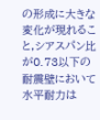の形成に大きな変化が現れること,シアスパン比が0.73以下の耐震壁において水平耐力は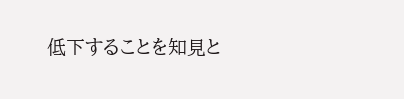低下することを知見と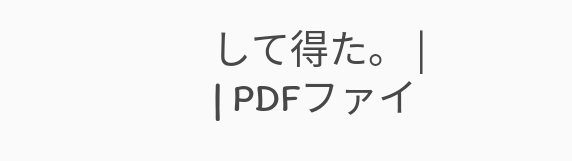して得た。 |
| PDFファイ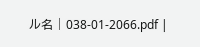ル名 | 038-01-2066.pdf |